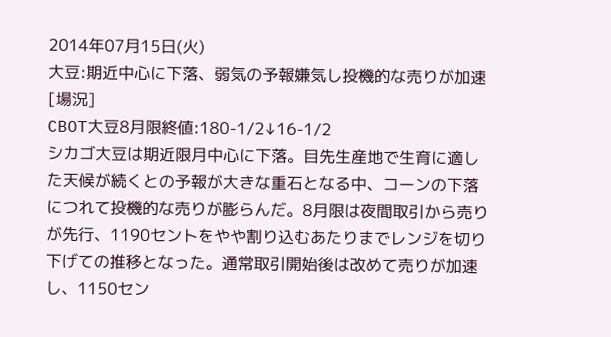2014年07月15日(火)
大豆:期近中心に下落、弱気の予報嫌気し投機的な売りが加速
[場況]
CBOT大豆8月限終値:180-1/2↓16-1/2
シカゴ大豆は期近限月中心に下落。目先生産地で生育に適した天候が続くとの予報が大きな重石となる中、コーンの下落につれて投機的な売りが膨らんだ。8月限は夜間取引から売りが先行、1190セントをやや割り込むあたりまでレンジを切り下げての推移となった。通常取引開始後は改めて売りが加速し、1150セン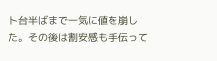ト台半ばまで一気に値を崩した。その後は割安感も手伝って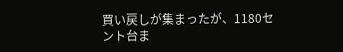買い戻しが集まったが、1180セント台ま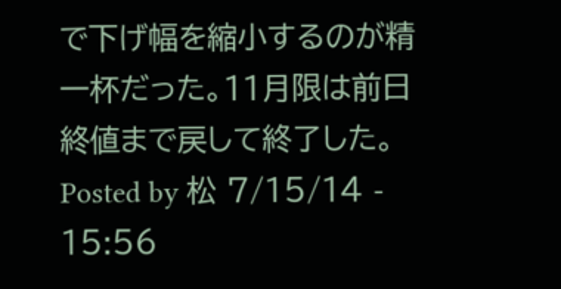で下げ幅を縮小するのが精一杯だった。11月限は前日終値まで戻して終了した。
Posted by 松 7/15/14 - 15:56